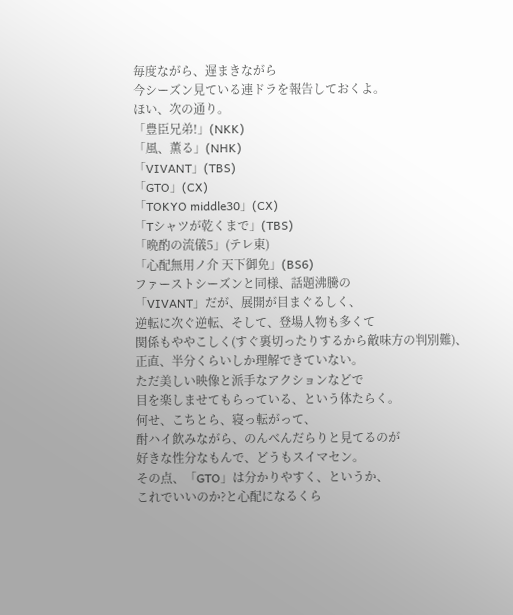毎度ながら、遅まきながら
今シーズン見ている連ドラを報告しておくよ。
ほい、次の通り。
「豊臣兄弟!」(NKK)
「風、薫る」(NHK)
「VIVANT」(TBS)
「GTO」(CX)
「TOKYO middle30」(CX)
「Tシャツが乾くまで」(TBS)
「晩酌の流儀5」(テレ東)
「心配無用ノ介 天下御免」(BS6)
ファーストシーズンと同様、話題沸騰の
「VIVANT」だが、展開が目まぐるしく、
逆転に次ぐ逆転、そして、登場人物も多くて
関係もややこしく(すぐ裏切ったりするから敵味方の判別難)、
正直、半分くらいしか理解できていない。
ただ美しい映像と派手なアクションなどで
目を楽しませてもらっている、という体たらく。
何せ、こちとら、寝っ転がって、
酎ハイ飲みながら、のんべんだらりと見てるのが
好きな性分なもんで、どうもスイマセン。
その点、「GTO」は分かりやすく、というか、
これでいいのか?と心配になるくら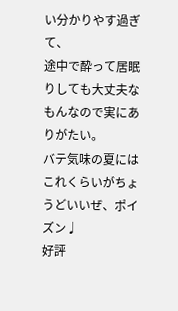い分かりやす過ぎて、
途中で酔って居眠りしても大丈夫なもんなので実にありがたい。
バテ気味の夏にはこれくらいがちょうどいいぜ、ポイズン♩
好評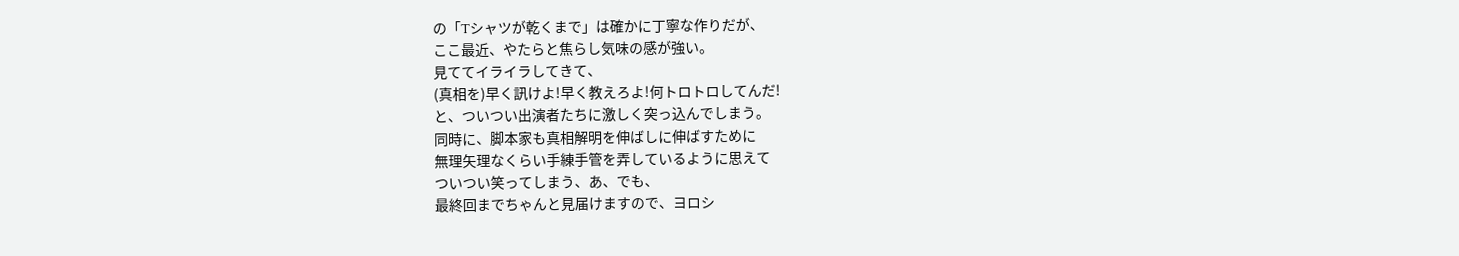の「Tシャツが乾くまで」は確かに丁寧な作りだが、
ここ最近、やたらと焦らし気味の感が強い。
見ててイライラしてきて、
(真相を)早く訊けよ!早く教えろよ!何トロトロしてんだ!
と、ついつい出演者たちに激しく突っ込んでしまう。
同時に、脚本家も真相解明を伸ばしに伸ばすために
無理矢理なくらい手練手管を弄しているように思えて
ついつい笑ってしまう、あ、でも、
最終回までちゃんと見届けますので、ヨロシ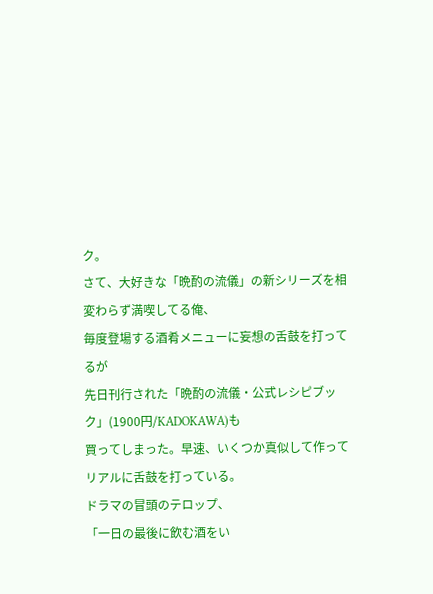ク。
さて、大好きな「晩酌の流儀」の新シリーズを相変わらず満喫してる俺、
毎度登場する酒肴メニューに妄想の舌鼓を打ってるが
先日刊行された「晩酌の流儀・公式レシピブック」(1900円/KADOKAWA)も
買ってしまった。早速、いくつか真似して作ってリアルに舌鼓を打っている。
ドラマの冒頭のテロップ、
「一日の最後に飲む酒をい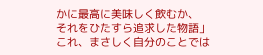かに最高に美味しく飲むか、
それをひたすら追求した物語」
これ、まさしく自分のことでは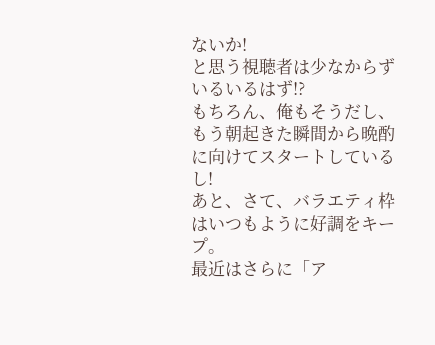ないか!
と思う視聴者は少なからずいるいるはず!?
もちろん、俺もそうだし、
もう朝起きた瞬間から晩酌に向けてスタートしているし!
あと、さて、バラエティ枠はいつもように好調をキープ。
最近はさらに「ア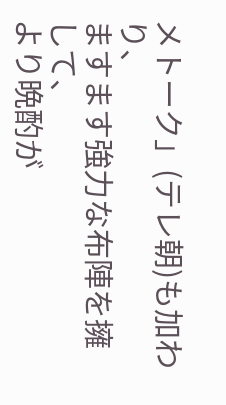メトーク」(テレ朝)も加わり、
ますます強力な布陣を擁して、
より晩酌が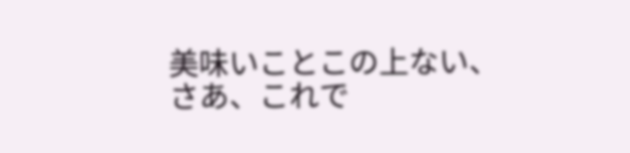美味いことこの上ない、
さあ、これで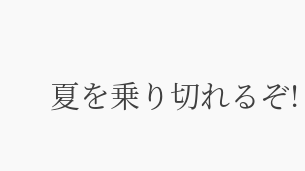夏を乗り切れるぞ!